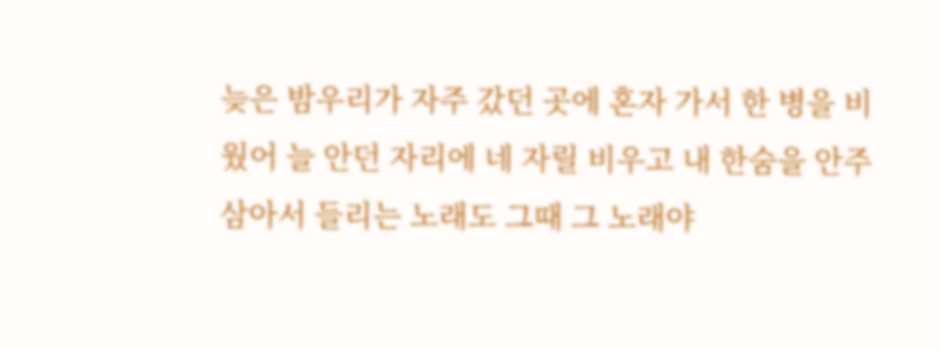늦은 밤우리가 자주 갔던 곳에 혼자 가서 한 병을 비웠어 늘 안던 자리에 네 자릴 비우고 내 한숨을 안주 삼아서 들리는 노래도 그때 그 노래야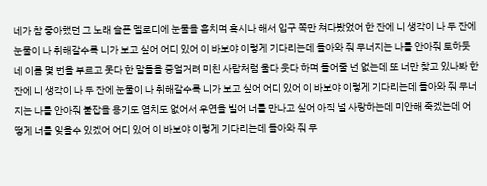네가 참 좋아했던 그 노래 슬픈 멜로디에 눈물을 훔치며 혹시나 해서 입구 쪽만 쳐다봤었어 한 잔에 니 생각이 나 두 잔에 눈물이 나 취해갈수록 니가 보고 싶어 어디 있어 이 바보야 이렇게 기다리는데 돌아와 줘 무너지는 나를 안아줘 토하듯 네 이름 몇 번을 부르고 못다 한 말들을 중얼거려 미친 사람처럼 울다 웃다 하며 들어줄 넌 없는데 또 너만 찾고 있나봐 한 잔에 니 생각이 나 두 잔에 눈물이 나 취해갈수록 니가 보고 싶어 어디 있어 이 바보야 이렇게 기다리는데 돌아와 줘 무너지는 나를 안아줘 붙잡을 용기도 염치도 없어서 우연을 빌어 너를 만나고 싶어 아직 널 사랑하는데 미안해 죽겠는데 어떻게 너를 잊을수 있겠어 어디 있어 이 바보야 이렇게 기다리는데 돌아와 줘 무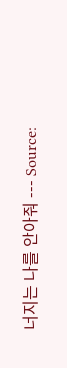너지는 나를 안아줘 --- Source: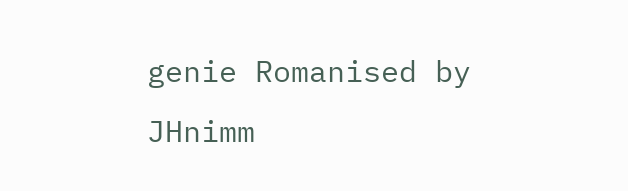genie Romanised by JHnimm